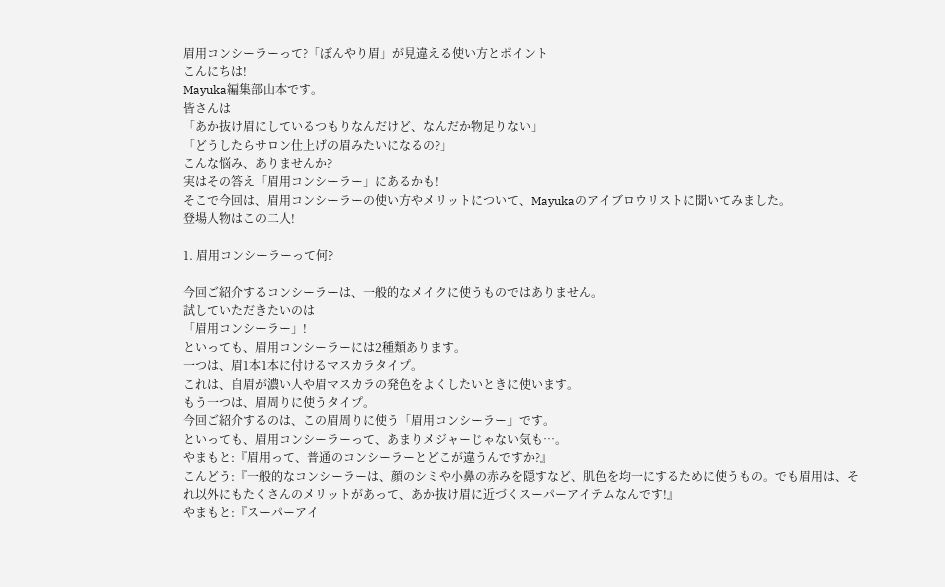眉用コンシーラーって?「ぼんやり眉」が見違える使い方とポイント
こんにちは!
Mayuka編集部山本です。
皆さんは
「あか抜け眉にしているつもりなんだけど、なんだか物足りない」
「どうしたらサロン仕上げの眉みたいになるの?」
こんな悩み、ありませんか?
実はその答え「眉用コンシーラー」にあるかも!
そこで今回は、眉用コンシーラーの使い方やメリットについて、Mayukaのアイブロウリストに聞いてみました。
登場人物はこの二人!

1. 眉用コンシーラーって何?

今回ご紹介するコンシーラーは、一般的なメイクに使うものではありません。
試していただきたいのは
「眉用コンシーラー」!
といっても、眉用コンシーラーには2種類あります。
一つは、眉1本1本に付けるマスカラタイプ。
これは、自眉が濃い人や眉マスカラの発色をよくしたいときに使います。
もう一つは、眉周りに使うタイプ。
今回ご紹介するのは、この眉周りに使う「眉用コンシーラー」です。
といっても、眉用コンシーラーって、あまりメジャーじゃない気も…。
やまもと:『眉用って、普通のコンシーラーとどこが違うんですか?』
こんどう:『一般的なコンシーラーは、顔のシミや小鼻の赤みを隠すなど、肌色を均一にするために使うもの。でも眉用は、それ以外にもたくさんのメリットがあって、あか抜け眉に近づくスーパーアイテムなんです!』
やまもと:『スーパーアイ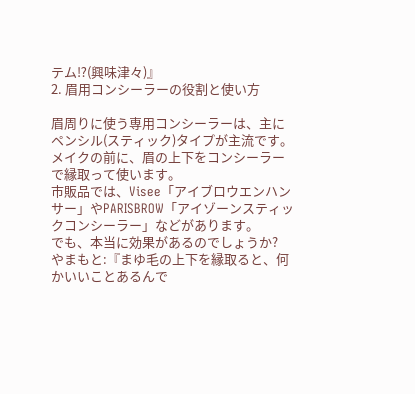テム⁉(興味津々)』
2. 眉用コンシーラーの役割と使い方

眉周りに使う専用コンシーラーは、主にペンシル(スティック)タイプが主流です。
メイクの前に、眉の上下をコンシーラーで縁取って使います。
市販品では、Visee「アイブロウエンハンサー」やPARISBROW「アイゾーンスティックコンシーラー」などがあります。
でも、本当に効果があるのでしょうか?
やまもと:『まゆ毛の上下を縁取ると、何かいいことあるんで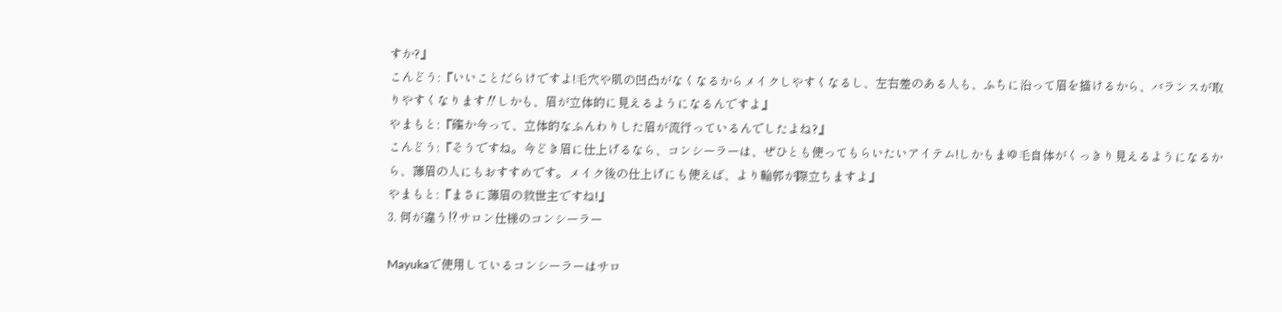すか?』
こんどう:『いいことだらけですよ!毛穴や肌の凹凸がなくなるからメイクしやすくなるし、左右差のある人も、ふちに沿って眉を描けるから、バランスが取りやすくなります‼しかも、眉が立体的に見えるようになるんですよ』
やまもと:『確か今って、立体的なふんわりした眉が流行っているんでしたよね?』
こんどう:『そうですね。今どき眉に仕上げるなら、コンシーラーは、ぜひとも使ってもらいたいアイテム!しかもまゆ毛自体がくっきり見えるようになるから、薄眉の人にもおすすめです。メイク後の仕上げにも使えば、より輪郭が際立ちますよ』
やまもと:『まさに薄眉の救世主ですね!』
3. 何が違う⁉サロン仕様のコンシーラー

Mayukaで使用しているコンシーラーはサロ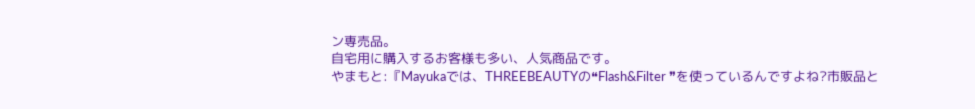ン専売品。
自宅用に購入するお客様も多い、人気商品です。
やまもと:『Mayukaでは、THREEBEAUTYの❝Flash&Filter ❞を使っているんですよね?市販品と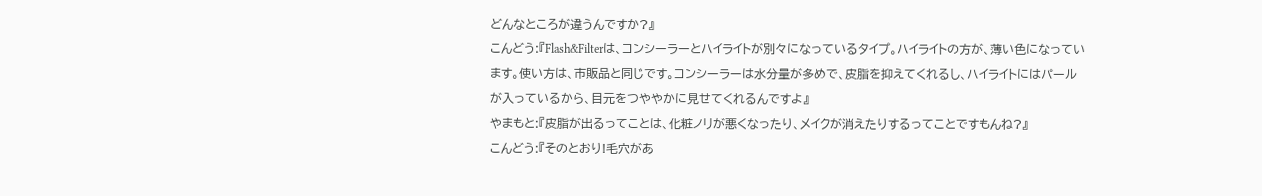どんなところが違うんですか?』
こんどう:『Flash&Filterは、コンシーラーとハイライトが別々になっているタイプ。ハイライトの方が、薄い色になっています。使い方は、市販品と同じです。コンシーラーは水分量が多めで、皮脂を抑えてくれるし、ハイライトにはパールが入っているから、目元をつややかに見せてくれるんですよ』
やまもと:『皮脂が出るってことは、化粧ノリが悪くなったり、メイクが消えたりするってことですもんね?』
こんどう:『そのとおり!毛穴があ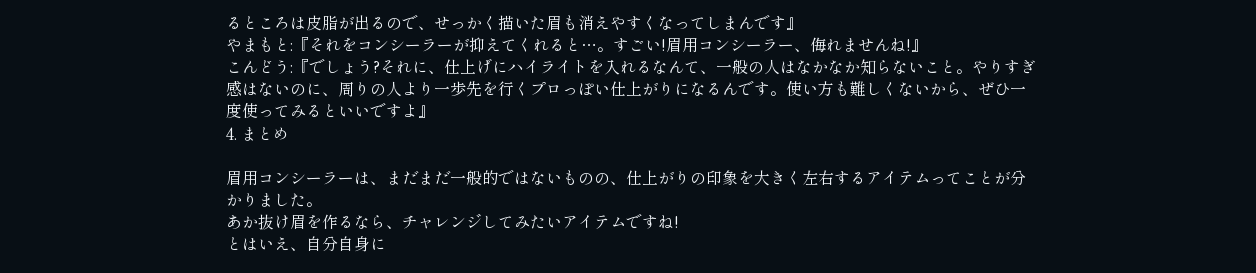るところは皮脂が出るので、せっかく描いた眉も消えやすくなってしまんです』
やまもと:『それをコンシーラーが抑えてくれると…。すごい!眉用コンシーラー、侮れませんね!』
こんどう:『でしょう?それに、仕上げにハイライトを入れるなんて、一般の人はなかなか知らないこと。やりすぎ感はないのに、周りの人より一歩先を行くプロっぽい仕上がりになるんです。使い方も難しくないから、ぜひ一度使ってみるといいですよ』
4. まとめ

眉用コンシーラーは、まだまだ一般的ではないものの、仕上がりの印象を大きく左右するアイテムってことが分かりました。
あか抜け眉を作るなら、チャレンジしてみたいアイテムですね!
とはいえ、自分自身に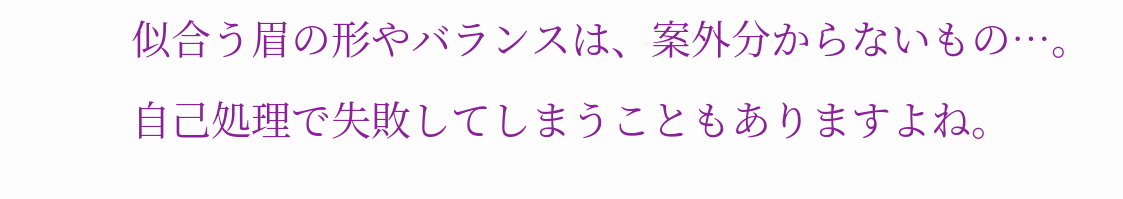似合う眉の形やバランスは、案外分からないもの…。
自己処理で失敗してしまうこともありますよね。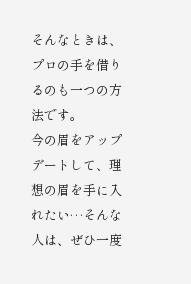そんなときは、プロの手を借りるのも一つの方法です。
今の眉をアップデートして、理想の眉を手に入れたい…そんな人は、ぜひ一度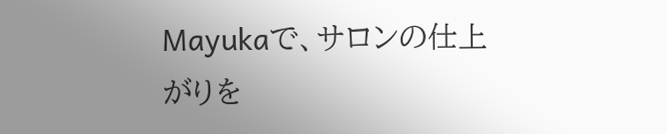Mayukaで、サロンの仕上がりを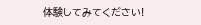体験してみてください!